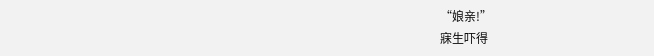“娘亲!”
寐生吓得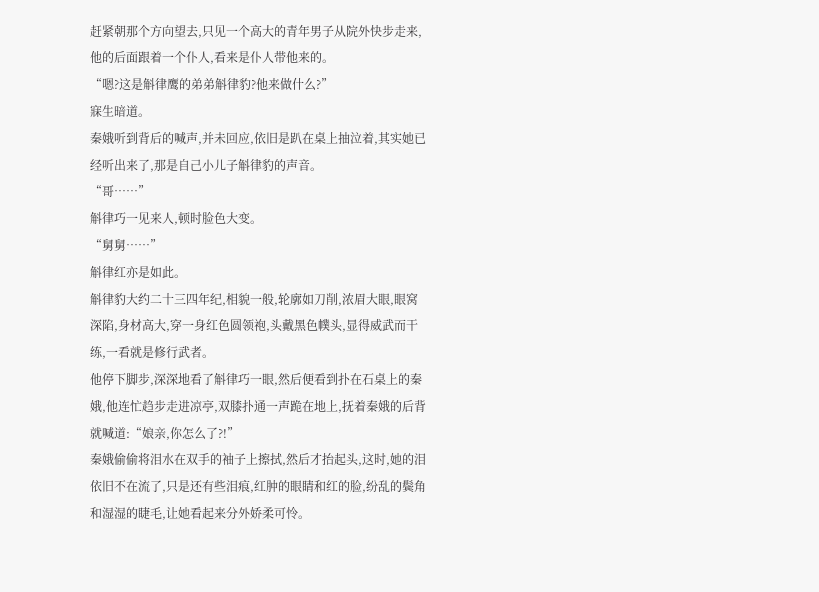赶紧朝那个方向望去,只见一个高大的青年男子从院外快步走来,他的后面跟着一个仆人,看来是仆人带他来的。
“嗯?这是斛律鹰的弟弟斛律豹?他来做什么?”
寐生暗道。
秦娥听到背后的喊声,并未回应,依旧是趴在桌上抽泣着,其实她已经听出来了,那是自己小儿子斛律豹的声音。
“哥……”
斛律巧一见来人,顿时脸色大变。
“舅舅……”
斛律红亦是如此。
斛律豹大约二十三四年纪,相貌一般,轮廓如刀削,浓眉大眼,眼窝深陷,身材高大,穿一身红色圆领袍,头戴黑色幞头,显得威武而干练,一看就是修行武者。
他停下脚步,深深地看了斛律巧一眼,然后便看到扑在石桌上的秦娥,他连忙趋步走进凉亭,双膝扑通一声跪在地上,抚着秦娥的后背就喊道:“娘亲,你怎么了?!”
秦娥偷偷将泪水在双手的袖子上擦拭,然后才抬起头,这时,她的泪依旧不在流了,只是还有些泪痕,红肿的眼睛和红的脸,纷乱的鬓角和湿湿的睫毛,让她看起来分外娇柔可怜。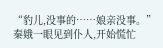“豹儿,没事的……娘亲没事。”
秦娥一眼见到仆人,开始慌忙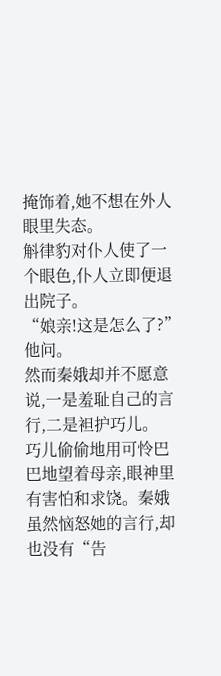掩饰着,她不想在外人眼里失态。
斛律豹对仆人使了一个眼色,仆人立即便退出院子。
“娘亲!这是怎么了?”
他问。
然而秦娥却并不愿意说,一是羞耻自己的言行,二是袒护巧儿。
巧儿偷偷地用可怜巴巴地望着母亲,眼神里有害怕和求饶。秦娥虽然恼怒她的言行,却也没有“告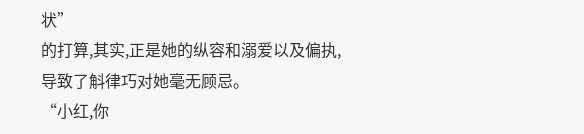状”
的打算,其实,正是她的纵容和溺爱以及偏执,导致了斛律巧对她毫无顾忌。
“小红,你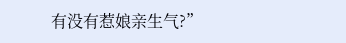有没有惹娘亲生气?”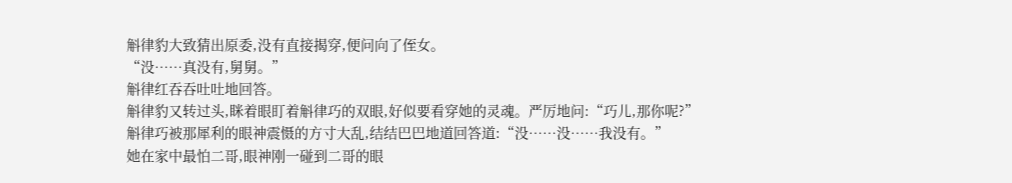斛律豹大致猜出原委,没有直接揭穿,便问向了侄女。
“没……真没有,舅舅。”
斛律红吞吞吐吐地回答。
斛律豹又转过头,眯着眼盯着斛律巧的双眼,好似要看穿她的灵魂。严厉地问:“巧儿,那你呢?”
斛律巧被那犀利的眼神震慑的方寸大乱,结结巴巴地道回答道:“没……没……我没有。”
她在家中最怕二哥,眼神刚一碰到二哥的眼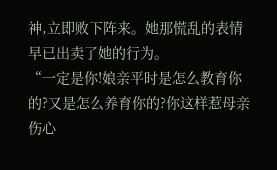神,立即败下阵来。她那慌乱的表情早已出卖了她的行为。
“一定是你!娘亲平时是怎么教育你的?又是怎么养育你的?你这样惹母亲伤心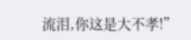流泪,你这是大不孝!”